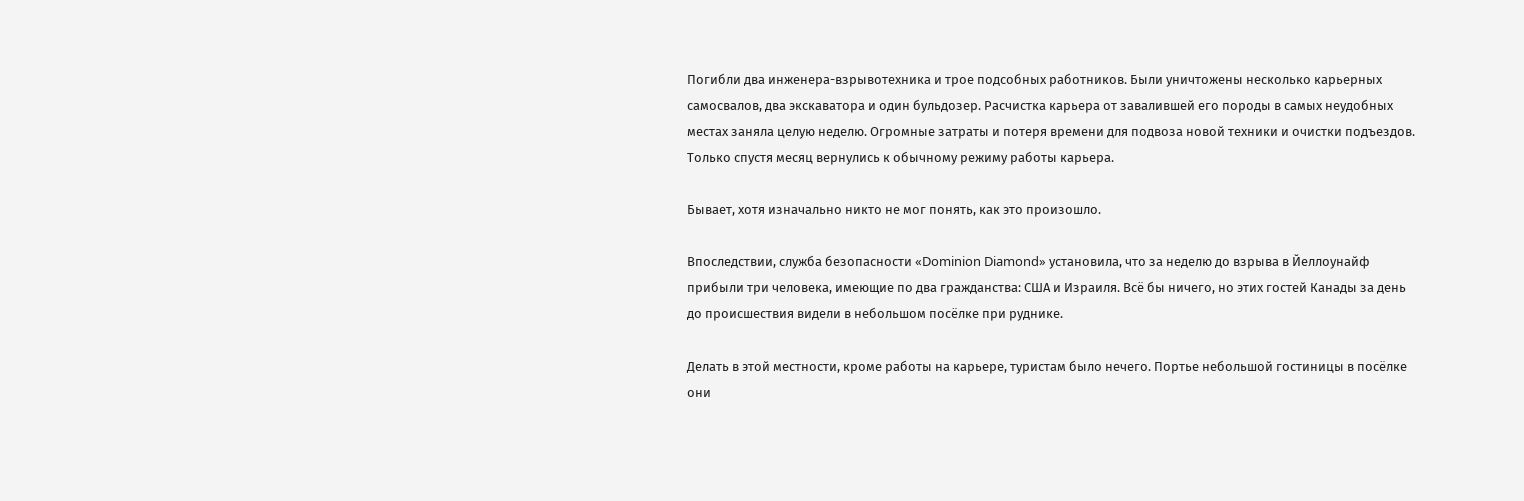Погибли два инженера-взрывотехника и трое подсобных работников. Были уничтожены несколько карьерных самосвалов, два экскаватора и один бульдозер. Расчистка карьера от завалившей его породы в самых неудобных местах заняла целую неделю. Огромные затраты и потеря времени для подвоза новой техники и очистки подъездов. Только спустя месяц вернулись к обычному режиму работы карьера.

Бывает, хотя изначально никто не мог понять, как это произошло.

Впоследствии, служба безопасности «Dominion Diamond» установила, что за неделю до взрыва в Йеллоунайф прибыли три человека, имеющие по два гражданства: США и Израиля. Всё бы ничего, но этих гостей Канады за день до происшествия видели в небольшом посёлке при руднике.

Делать в этой местности, кроме работы на карьере, туристам было нечего. Портье небольшой гостиницы в посёлке они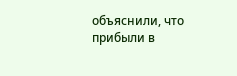объяснили, что прибыли в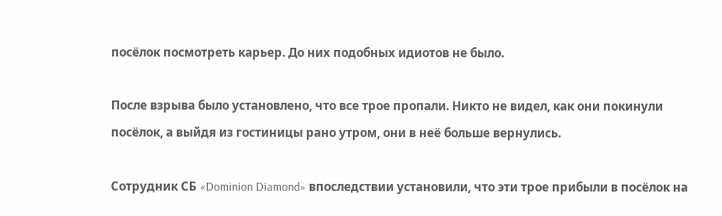посёлок посмотреть карьер. До них подобных идиотов не было.

После взрыва было установлено, что все трое пропали. Никто не видел, как они покинули посёлок, а выйдя из гостиницы рано утром, они в неё больше вернулись.

Сотрудник СБ «Dominion Diamond» впоследствии установили, что эти трое прибыли в посёлок на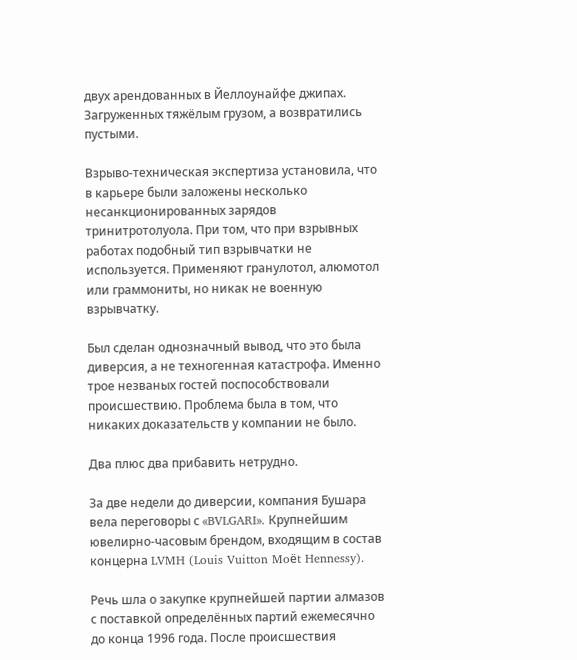двух арендованных в Йеллоунайфе джипах. Загруженных тяжёлым грузом, а возвратились пустыми.

Взрыво-техническая экспертиза установила, что в карьере были заложены несколько несанкционированных зарядов тринитротолуола. При том, что при взрывных работах подобный тип взрывчатки не используется. Применяют гранулотол, алюмотол или граммониты, но никак не военную взрывчатку.

Был сделан однозначный вывод, что это была диверсия, а не техногенная катастрофа. Именно трое незваных гостей поспособствовали происшествию. Проблема была в том, что никаких доказательств у компании не было.

Два плюс два прибавить нетрудно.

За две недели до диверсии, компания Бушара вела переговоры с «BVLGARI». Крупнейшим ювелирно-часовым брендом, входящим в состав концерна LVMH (Louis Vuitton Moёt Hennessy).

Речь шла о закупке крупнейшей партии алмазов с поставкой определённых партий ежемесячно до конца 1996 года. После происшествия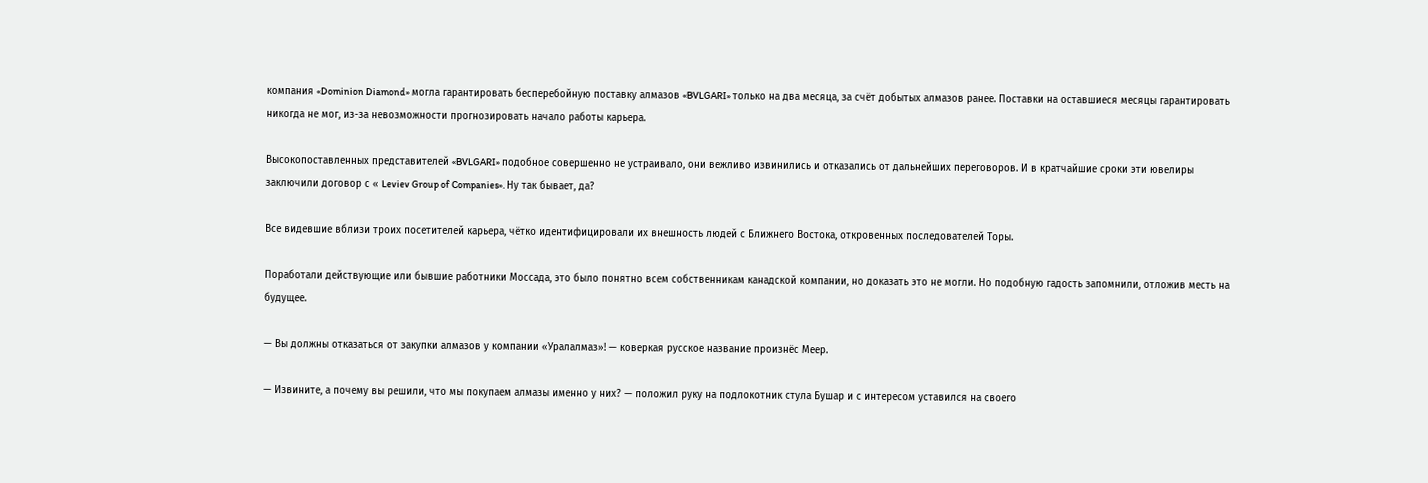компания «Dominion Diamond» могла гарантировать бесперебойную поставку алмазов «BVLGARI» только на два месяца, за счёт добытых алмазов ранее. Поставки на оставшиеся месяцы гарантировать никогда не мог, из-за невозможности прогнозировать начало работы карьера.

Высокопоставленных представителей «BVLGARI» подобное совершенно не устраивало, они вежливо извинились и отказались от дальнейших переговоров. И в кратчайшие сроки эти ювелиры заключили договор с « Leviev Group of Companies». Ну так бывает, да?

Все видевшие вблизи троих посетителей карьера, чётко идентифицировали их внешность людей с Ближнего Востока, откровенных последователей Торы.

Поработали действующие или бывшие работники Моссада, это было понятно всем собственникам канадской компании, но доказать это не могли. Но подобную гадость запомнили, отложив месть на будущее.

— Вы должны отказаться от закупки алмазов у компании «Уралалмаз»! — коверкая русское название произнёс Меер.

— Извините, а почему вы решили, что мы покупаем алмазы именно у них? — положил руку на подлокотник стула Бушар и с интересом уставился на своего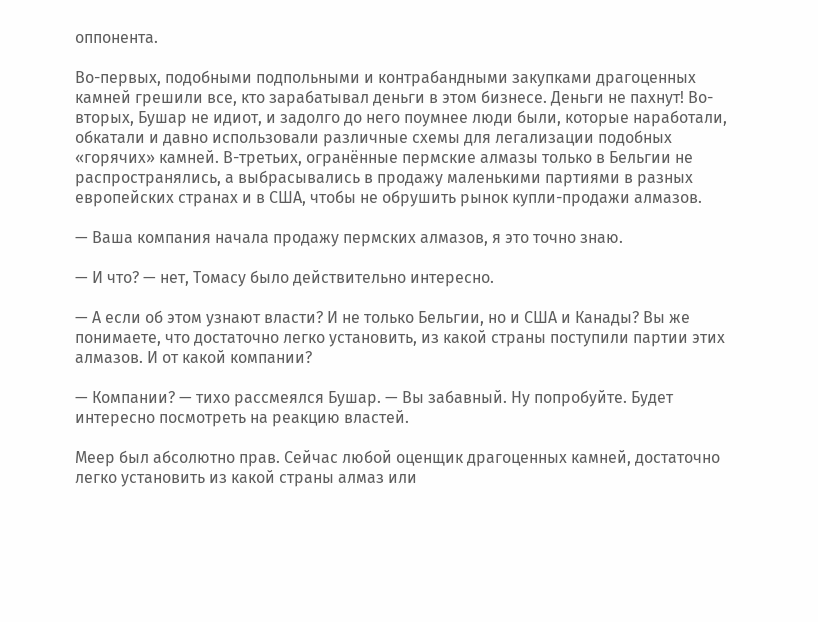оппонента.

Во-первых, подобными подпольными и контрабандными закупками драгоценных камней грешили все, кто зарабатывал деньги в этом бизнесе. Деньги не пахнут! Во-вторых, Бушар не идиот, и задолго до него поумнее люди были, которые наработали, обкатали и давно использовали различные схемы для легализации подобных «горячих» камней. В-третьих, огранённые пермские алмазы только в Бельгии не распространялись, а выбрасывались в продажу маленькими партиями в разных европейских странах и в США, чтобы не обрушить рынок купли-продажи алмазов.

— Ваша компания начала продажу пермских алмазов, я это точно знаю.

— И что? — нет, Томасу было действительно интересно.

— А если об этом узнают власти? И не только Бельгии, но и США и Канады? Вы же понимаете, что достаточно легко установить, из какой страны поступили партии этих алмазов. И от какой компании?

— Компании? — тихо рассмеялся Бушар. — Вы забавный. Ну попробуйте. Будет интересно посмотреть на реакцию властей.

Меер был абсолютно прав. Сейчас любой оценщик драгоценных камней, достаточно легко установить из какой страны алмаз или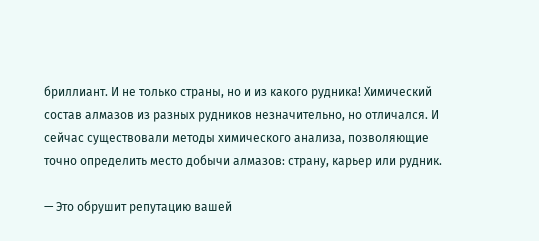бриллиант. И не только страны, но и из какого рудника! Химический состав алмазов из разных рудников незначительно, но отличался. И сейчас существовали методы химического анализа, позволяющие точно определить место добычи алмазов: страну, карьер или рудник.

— Это обрушит репутацию вашей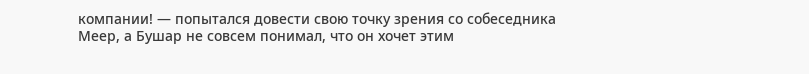компании! — попытался довести свою точку зрения со собеседника Меер, а Бушар не совсем понимал, что он хочет этим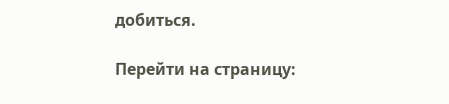добиться.

Перейти на страницу: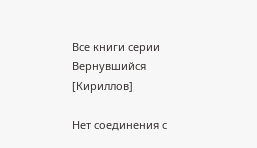Все книги серии Вернувшийся [Кириллов]

Нет соединения с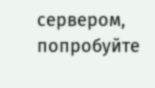сервером, попробуйте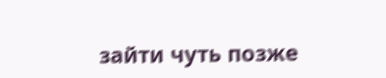зайти чуть позже